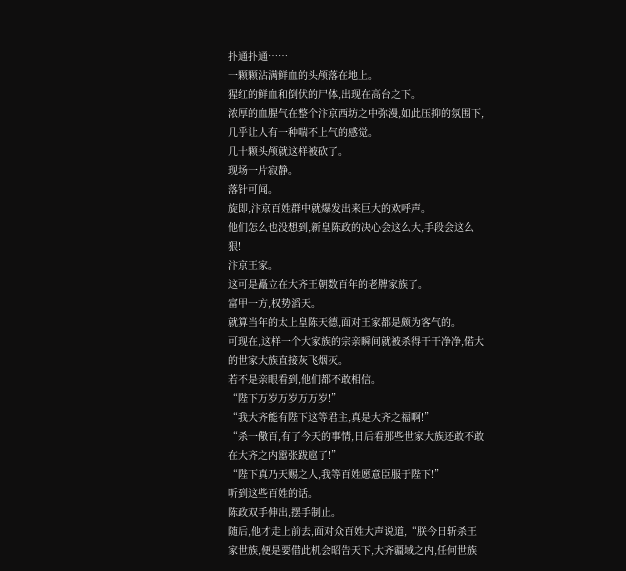扑通扑通……
一颗颗沾满鲜血的头颅落在地上。
猩红的鲜血和倒伏的尸体,出现在高台之下。
浓厚的血腥气在整个汴京西坊之中弥漫,如此压抑的氛围下,几乎让人有一种喘不上气的感觉。
几十颗头颅就这样被砍了。
现场一片寂静。
落针可闻。
旋即,汴京百姓群中就爆发出来巨大的欢呼声。
他们怎么也没想到,新皇陈政的决心会这么大,手段会这么狠!
汴京王家。
这可是矗立在大齐王朝数百年的老牌家族了。
富甲一方,权势滔天。
就算当年的太上皇陈天德,面对王家都是颇为客气的。
可现在,这样一个大家族的宗亲瞬间就被杀得干干净净,偌大的世家大族直接灰飞烟灭。
若不是亲眼看到,他们都不敢相信。
“陛下万岁万岁万万岁!”
“我大齐能有陛下这等君主,真是大齐之福啊!”
“杀一儆百,有了今天的事情,日后看那些世家大族还敢不敢在大齐之内嚣张跋扈了!”
“陛下真乃天赐之人,我等百姓愿意臣服于陛下!”
听到这些百姓的话。
陈政双手伸出,摆手制止。
随后,他才走上前去,面对众百姓大声说道,“朕今日斩杀王家世族,便是要借此机会昭告天下,大齐疆域之内,任何世族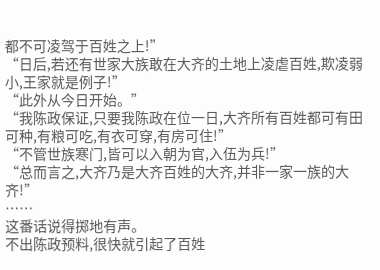都不可凌驾于百姓之上!”
“日后,若还有世家大族敢在大齐的土地上凌虐百姓,欺凌弱小,王家就是例子!”
“此外从今日开始。”
“我陈政保证,只要我陈政在位一日,大齐所有百姓都可有田可种,有粮可吃,有衣可穿,有房可住!”
“不管世族寒门,皆可以入朝为官,入伍为兵!”
“总而言之,大齐乃是大齐百姓的大齐,并非一家一族的大齐!”
……
这番话说得掷地有声。
不出陈政预料,很快就引起了百姓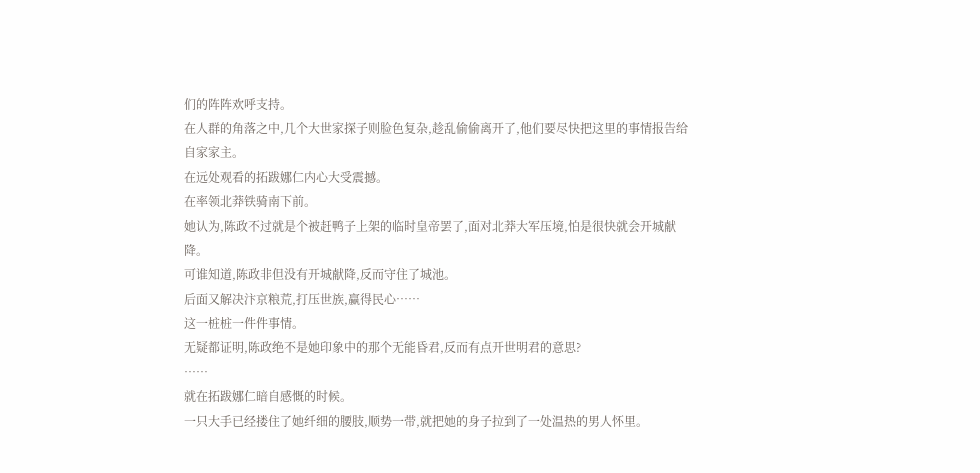们的阵阵欢呼支持。
在人群的角落之中,几个大世家探子则脸色复杂,趁乱偷偷离开了,他们要尽快把这里的事情报告给自家家主。
在远处观看的拓跋娜仁内心大受震撼。
在率领北莽铁骑南下前。
她认为,陈政不过就是个被赶鸭子上架的临时皇帝罢了,面对北莽大军压境,怕是很快就会开城献降。
可谁知道,陈政非但没有开城献降,反而守住了城池。
后面又解决汴京粮荒,打压世族,赢得民心……
这一桩桩一件件事情。
无疑都证明,陈政绝不是她印象中的那个无能昏君,反而有点开世明君的意思?
……
就在拓跋娜仁暗自感慨的时候。
一只大手已经搂住了她纤细的腰肢,顺势一带,就把她的身子拉到了一处温热的男人怀里。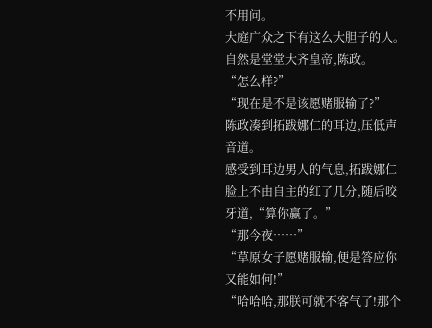不用问。
大庭广众之下有这么大胆子的人。
自然是堂堂大齐皇帝,陈政。
“怎么样?”
“现在是不是该愿赌服输了?”
陈政凑到拓跋娜仁的耳边,压低声音道。
感受到耳边男人的气息,拓跋娜仁脸上不由自主的红了几分,随后咬牙道,“算你赢了。”
“那今夜……”
“草原女子愿赌服输,便是答应你又能如何!”
“哈哈哈,那朕可就不客气了!那个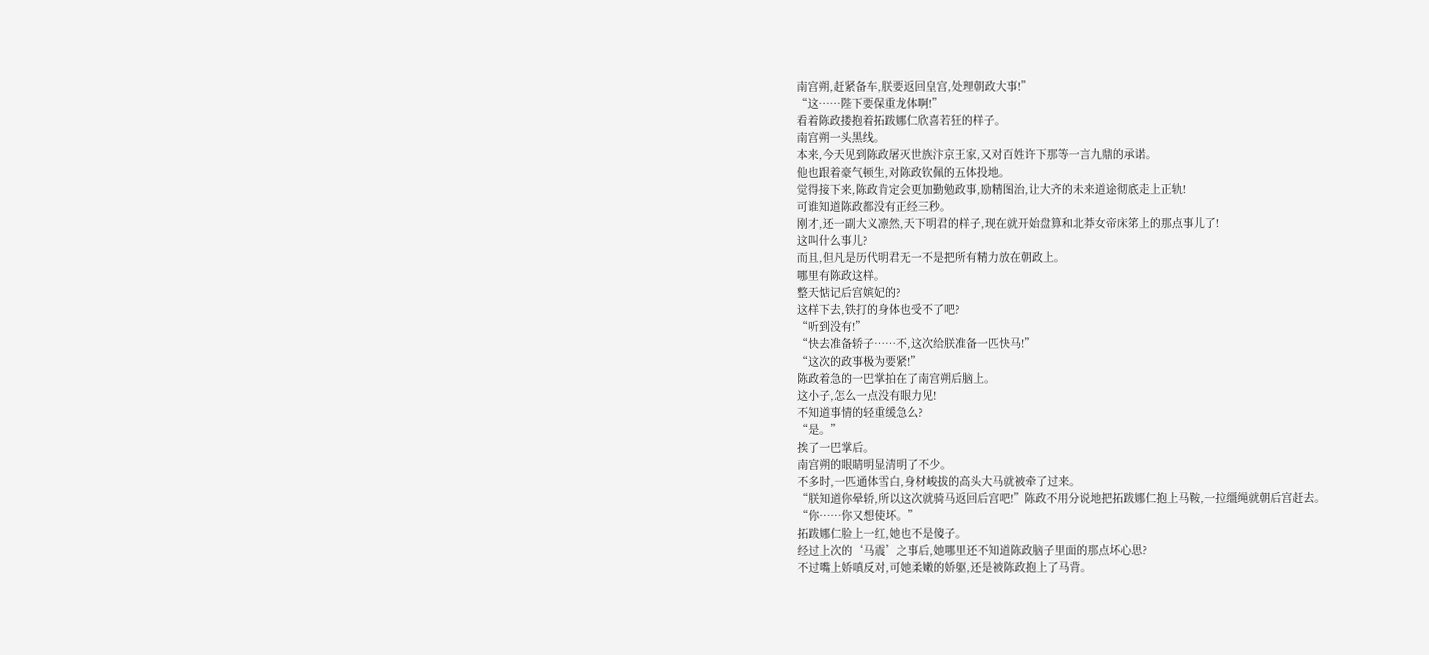南宫朔,赶紧备车,朕要返回皇宫,处理朝政大事!”
“这……陛下要保重龙体啊!”
看着陈政搂抱着拓跋娜仁欣喜若狂的样子。
南宫朔一头黑线。
本来,今天见到陈政屠灭世族汴京王家,又对百姓许下那等一言九鼎的承诺。
他也跟着豪气顿生,对陈政钦佩的五体投地。
觉得接下来,陈政肯定会更加勤勉政事,励精图治,让大齐的未来道途彻底走上正轨!
可谁知道陈政都没有正经三秒。
刚才,还一副大义凛然,天下明君的样子,现在就开始盘算和北莽女帝床笫上的那点事儿了!
这叫什么事儿?
而且,但凡是历代明君无一不是把所有精力放在朝政上。
哪里有陈政这样。
整天惦记后宫嫔妃的?
这样下去,铁打的身体也受不了吧?
“听到没有!”
“快去准备轿子……不,这次给朕准备一匹快马!”
“这次的政事极为要紧!”
陈政着急的一巴掌拍在了南宫朔后脑上。
这小子,怎么一点没有眼力见!
不知道事情的轻重缓急么?
“是。”
挨了一巴掌后。
南宫朔的眼睛明显清明了不少。
不多时,一匹通体雪白,身材峻拔的高头大马就被牵了过来。
“朕知道你晕轿,所以这次就骑马返回后宫吧!”陈政不用分说地把拓跋娜仁抱上马鞍,一拉缰绳就朝后宫赶去。
“你……你又想使坏。”
拓跋娜仁脸上一红,她也不是傻子。
经过上次的‘马震’之事后,她哪里还不知道陈政脑子里面的那点坏心思?
不过嘴上娇嗔反对,可她柔嫩的娇躯,还是被陈政抱上了马背。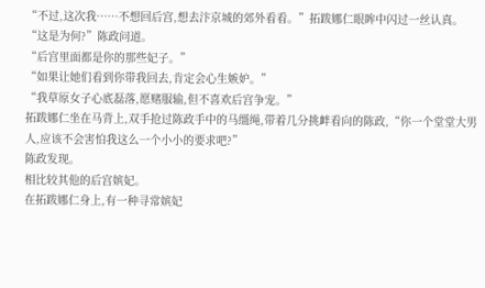“不过,这次我……不想回后宫,想去汴京城的郊外看看。”拓跋娜仁眼眸中闪过一丝认真。
“这是为何?”陈政问道。
“后宫里面都是你的那些妃子。”
“如果让她们看到你带我回去,肯定会心生嫉妒。”
“我草原女子心底磊落,愿赌服输,但不喜欢后宫争宠。”
拓跋娜仁坐在马背上,双手抢过陈政手中的马缰绳,带着几分挑衅看向的陈政,“你一个堂堂大男人,应该不会害怕我这么一个小小的要求吧?”
陈政发现。
相比较其他的后宫嫔妃。
在拓跋娜仁身上,有一种寻常嫔妃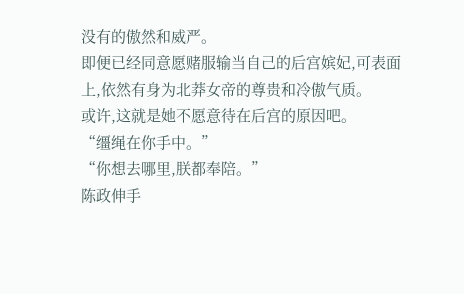没有的傲然和威严。
即便已经同意愿赌服输当自己的后宫嫔妃,可表面上,依然有身为北莽女帝的尊贵和冷傲气质。
或许,这就是她不愿意待在后宫的原因吧。
“缰绳在你手中。”
“你想去哪里,朕都奉陪。”
陈政伸手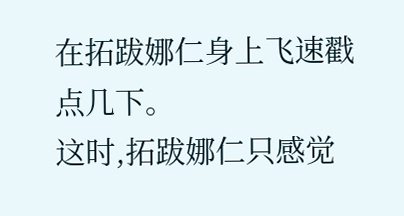在拓跋娜仁身上飞速戳点几下。
这时,拓跋娜仁只感觉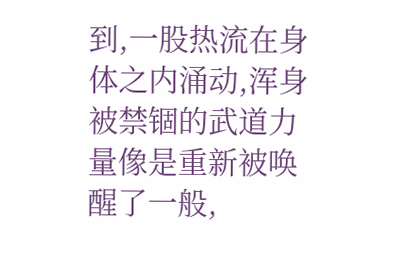到,一股热流在身体之内涌动,浑身被禁锢的武道力量像是重新被唤醒了一般,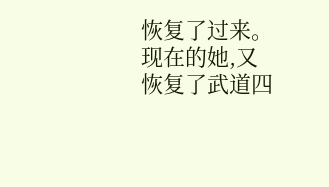恢复了过来。
现在的她,又恢复了武道四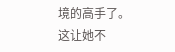境的高手了。
这让她不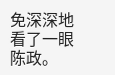免深深地看了一眼陈政。